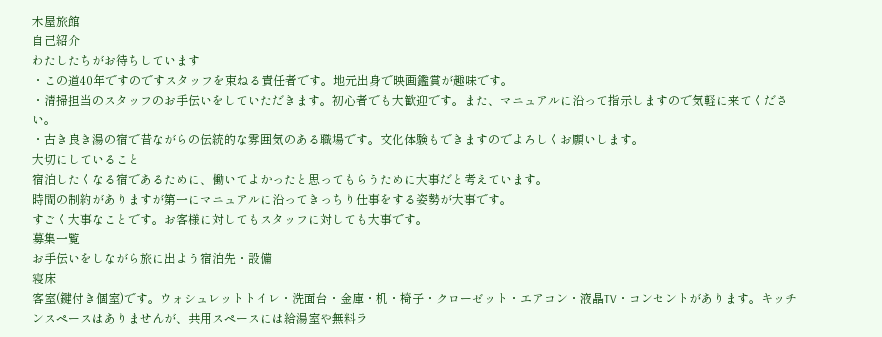木屋旅館
自己紹介
わたしたちがお待ちしています
・この道40年ですのですスタッフを束ねる責任者です。地元出身で映画鑑賞が趣味です。
・清掃担当のスタッフのお手伝いをしていただきます。初心者でも大歓迎です。また、マニュアルに沿って指示しますので気軽に来てください。
・古き良き湯の宿で昔ながらの伝統的な雰囲気のある職場です。文化体験もできますのでよろしくお願いします。
大切にしていること
宿泊したくなる宿であるために、働いてよかったと思ってもらうために大事だと考えています。
時間の制約がありますが第一にマニュアルに沿ってきっちり仕事をする姿勢が大事です。
すごく大事なことです。お客様に対してもスタッフに対しても大事です。
募集一覧
お手伝いをしながら旅に出よう宿泊先・設備
寝床
客室(鍵付き個室)です。ウォシュレットトイレ・洗面台・金庫・机・椅子・クローゼット・エアコン・液晶TV・コンセントがあります。キッチンスペースはありませんが、共用スペースには給湯室や無料ラ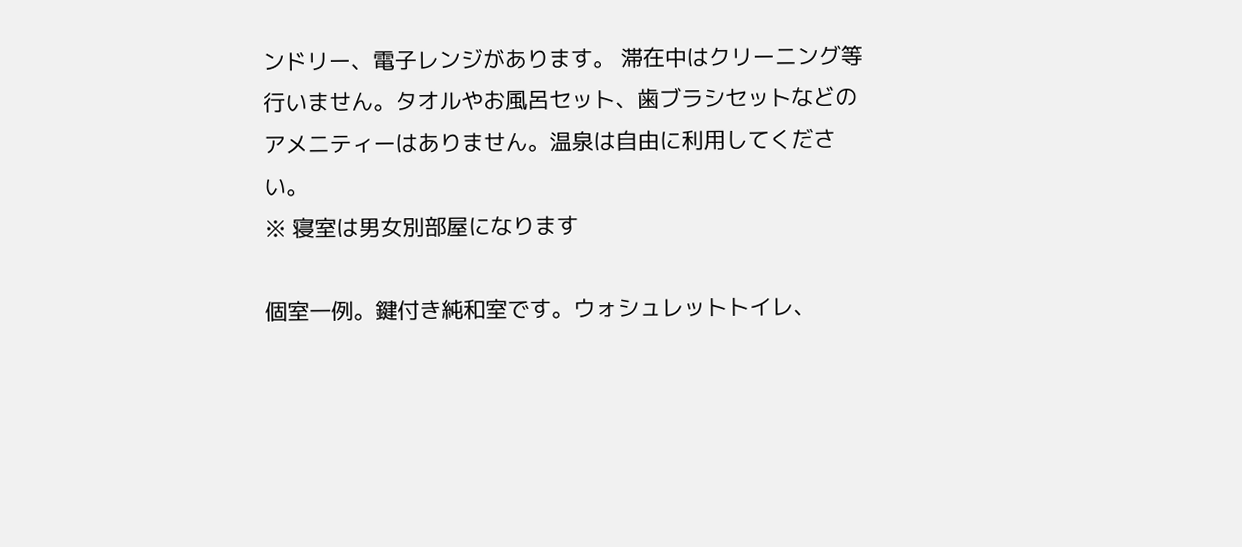ンドリー、電子レンジがあります。 滞在中はクリーニング等行いません。タオルやお風呂セット、歯ブラシセットなどのアメニティーはありません。温泉は自由に利用してください。
※ 寝室は男女別部屋になります

個室一例。鍵付き純和室です。ウォシュレットトイレ、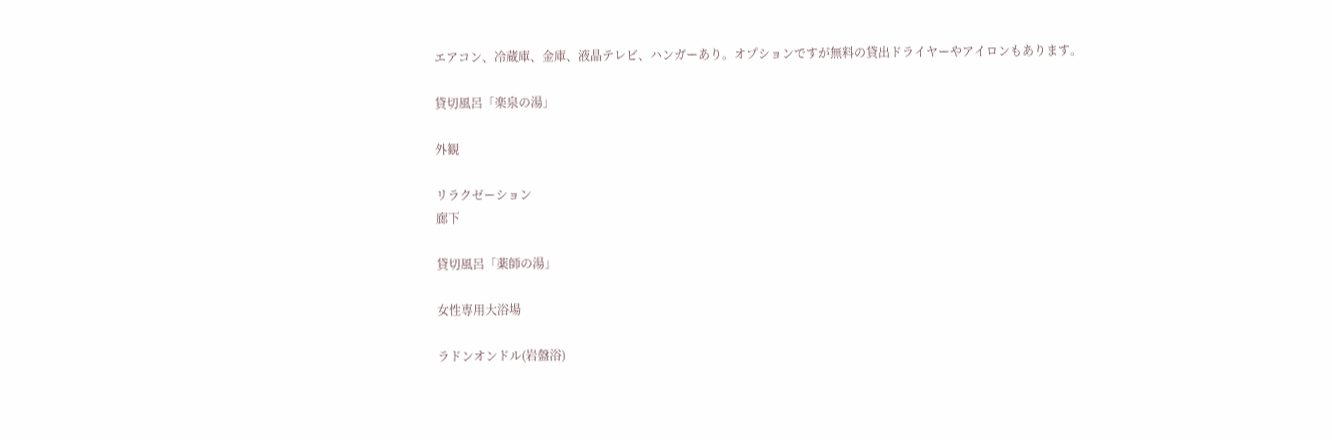エアコン、冷蔵庫、金庫、液晶テレビ、ハンガーあり。オプションですが無料の貸出ドライヤーやアイロンもあります。

貸切風呂「楽泉の湯」

外観

リラクゼーション
廊下

貸切風呂「薬師の湯」

女性専用大浴場

ラドンオンドル(岩盤浴)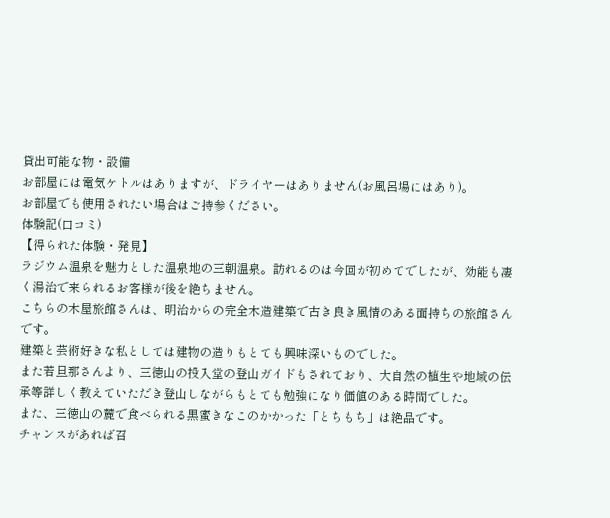貸出可能な物・設備
お部屋には電気ケトルはありますが、ドライヤーはありません(お風呂場にはあり)。
お部屋でも使用されたい場合はご持参ください。
体験記(口コミ)
【得られた体験・発見】
ラジウム温泉を魅力とした温泉地の三朝温泉。訪れるのは今回が初めてでしたが、効能も凄く湯治で来られるお客様が後を絶ちません。
こちらの木屋旅館さんは、明治からの完全木造建築で古き良き風情のある面持ちの旅館さんです。
建築と芸術好きな私としては建物の造りもとても興味深いものでした。
また若旦那さんより、三徳山の投入堂の登山ガイドもされており、大自然の植生や地域の伝承等詳しく教えていただき登山しながらもとても勉強になり価値のある時間でした。
また、三徳山の麓で食べられる黒蜜きなこのかかった「とちもち」は絶品です。
チャンスがあれば召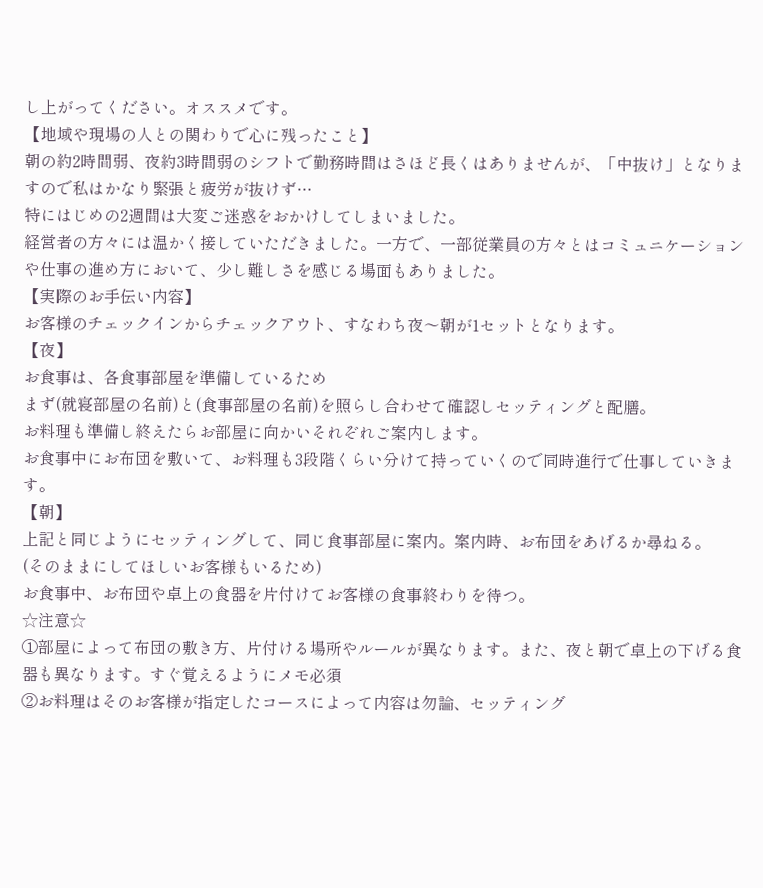し上がってください。オススメです。
【地域や現場の人との関わりで心に残ったこと】
朝の約2時間弱、夜約3時間弱のシフトで勤務時間はさほど長くはありませんが、「中抜け」となりますので私はかなり緊張と疲労が抜けず…
特にはじめの2週間は大変ご迷惑をおかけしてしまいました。
経営者の方々には温かく接していただきました。一方で、一部従業員の方々とはコミュニケーションや仕事の進め方において、少し難しさを感じる場面もありました。
【実際のお手伝い内容】
お客様のチェックインからチェックアウト、すなわち夜〜朝が1セットとなります。
【夜】
お食事は、各食事部屋を準備しているため
まず(就寝部屋の名前)と(食事部屋の名前)を照らし合わせて確認しセッティングと配膳。
お料理も準備し終えたらお部屋に向かいそれぞれご案内します。
お食事中にお布団を敷いて、お料理も3段階くらい分けて持っていくので同時進行で仕事していきます。
【朝】
上記と同じようにセッティングして、同じ食事部屋に案内。案内時、お布団をあげるか尋ねる。
(そのままにしてほしいお客様もいるため)
お食事中、お布団や卓上の食器を片付けてお客様の食事終わりを待つ。
☆注意☆
①部屋によって布団の敷き方、片付ける場所やルールが異なります。また、夜と朝で卓上の下げる食器も異なります。すぐ覚えるようにメモ必須
②お料理はそのお客様が指定したコースによって内容は勿論、セッティング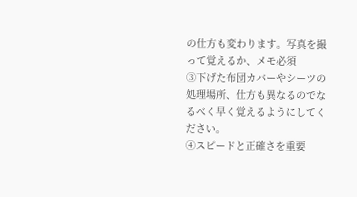の仕方も変わります。写真を撮って覚えるか、メモ必須
③下げた布団カバーやシーツの処理場所、仕方も異なるのでなるべく早く覚えるようにしてください。
④スピードと正確さを重要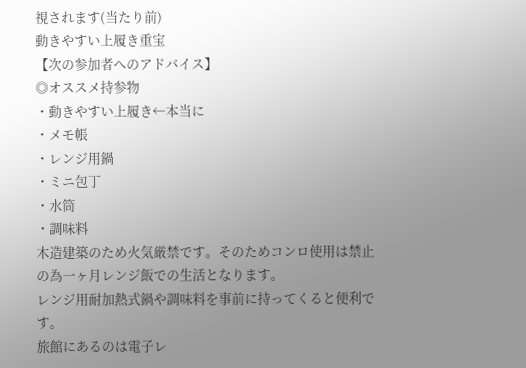視されます(当たり前)
動きやすい上履き重宝
【次の参加者へのアドバイス】
◎オススメ持参物
・動きやすい上履き←本当に
・メモ帳
・レンジ用鍋
・ミニ包丁
・水筒
・調味料
木造建築のため火気厳禁です。そのためコンロ使用は禁止の為一ヶ月レンジ飯での生活となります。
レンジ用耐加熱式鍋や調味料を事前に持ってくると便利です。
旅館にあるのは電子レ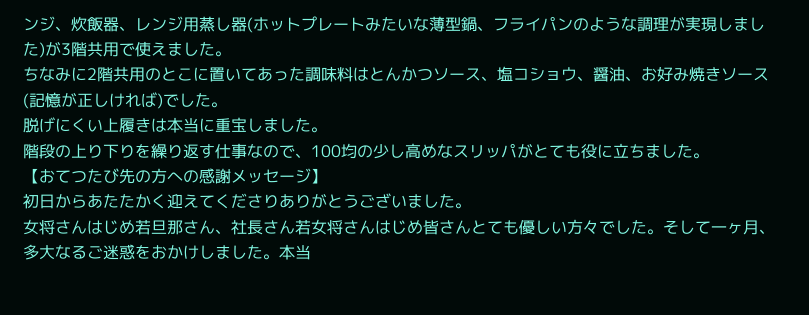ンジ、炊飯器、レンジ用蒸し器(ホットプレートみたいな薄型鍋、フライパンのような調理が実現しました)が3階共用で使えました。
ちなみに2階共用のとこに置いてあった調味料はとんかつソース、塩コショウ、醤油、お好み焼きソース(記憶が正しければ)でした。
脱げにくい上履きは本当に重宝しました。
階段の上り下りを繰り返す仕事なので、100均の少し高めなスリッパがとても役に立ちました。
【おてつたび先の方への感謝メッセージ】
初日からあたたかく迎えてくださりありがとうございました。
女将さんはじめ若旦那さん、社長さん若女将さんはじめ皆さんとても優しい方々でした。そして一ヶ月、多大なるご迷惑をおかけしました。本当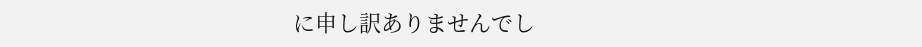に申し訳ありませんでし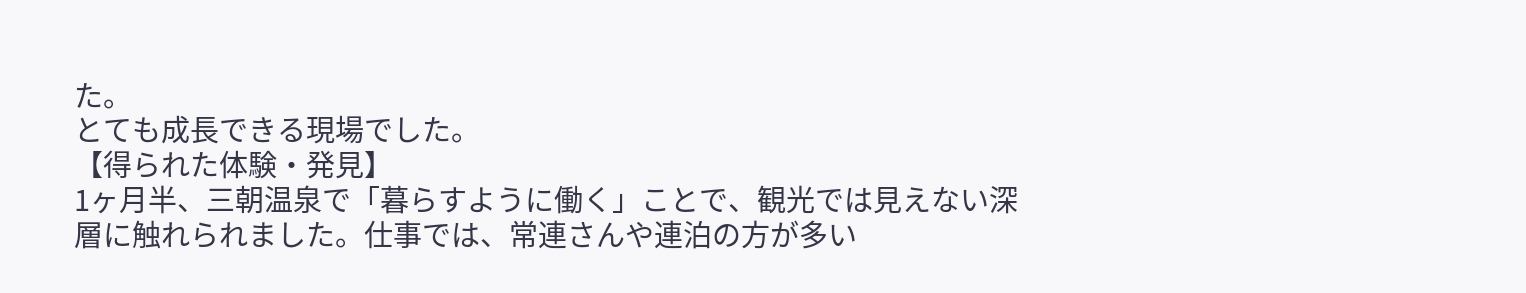た。
とても成長できる現場でした。
【得られた体験・発見】
1ヶ月半、三朝温泉で「暮らすように働く」ことで、観光では見えない深層に触れられました。仕事では、常連さんや連泊の方が多い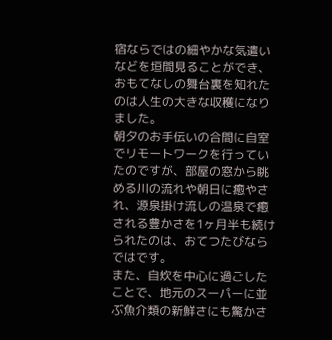宿ならではの細やかな気遣いなどを垣間見ることができ、おもてなしの舞台裏を知れたのは人生の大きな収穫になりました。
朝夕のお手伝いの合間に自室でリモートワークを行っていたのですが、部屋の窓から眺める川の流れや朝日に癒やされ、源泉掛け流しの温泉で癒される豊かさを1ヶ月半も続けられたのは、おてつたびならではです。
また、自炊を中心に過ごしたことで、地元のスーパーに並ぶ魚介類の新鮮さにも驚かさ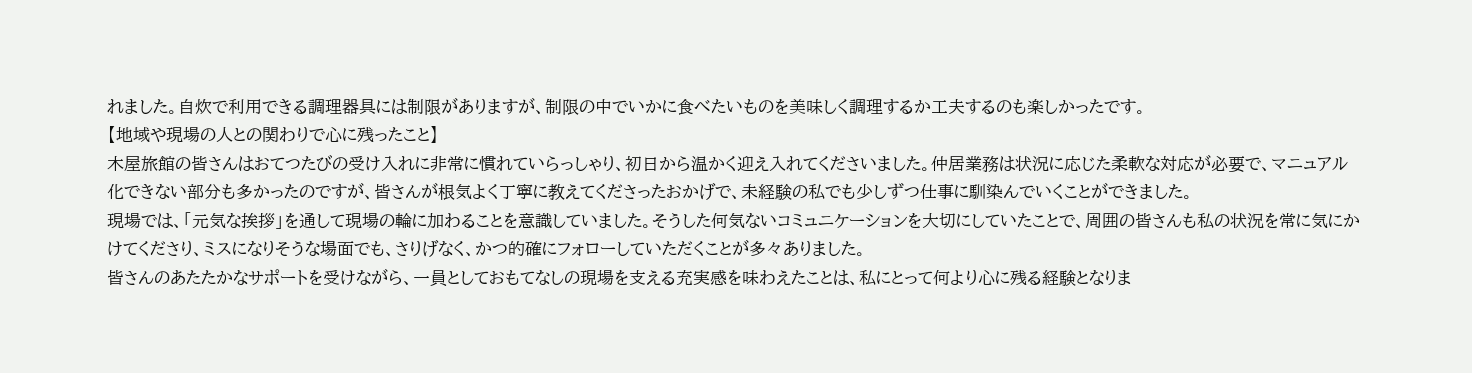れました。自炊で利用できる調理器具には制限がありますが、制限の中でいかに食べたいものを美味しく調理するか工夫するのも楽しかったです。
【地域や現場の人との関わりで心に残ったこと】
木屋旅館の皆さんはおてつたびの受け入れに非常に慣れていらっしゃり、初日から温かく迎え入れてくださいました。仲居業務は状況に応じた柔軟な対応が必要で、マニュアル化できない部分も多かったのですが、皆さんが根気よく丁寧に教えてくださったおかげで、未経験の私でも少しずつ仕事に馴染んでいくことができました。
現場では、「元気な挨拶」を通して現場の輪に加わることを意識していました。そうした何気ないコミュニケーションを大切にしていたことで、周囲の皆さんも私の状況を常に気にかけてくださり、ミスになりそうな場面でも、さりげなく、かつ的確にフォローしていただくことが多々ありました。
皆さんのあたたかなサポートを受けながら、一員としておもてなしの現場を支える充実感を味わえたことは、私にとって何より心に残る経験となりま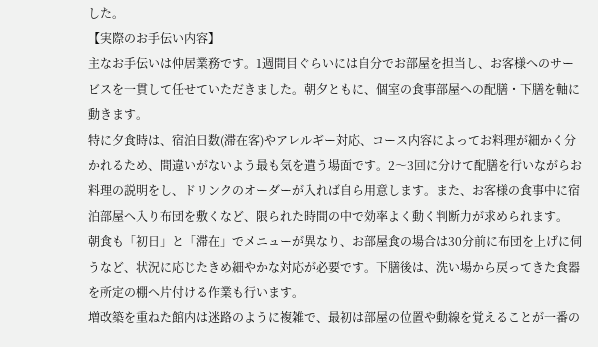した。
【実際のお手伝い内容】
主なお手伝いは仲居業務です。1週間目ぐらいには自分でお部屋を担当し、お客様へのサービスを一貫して任せていただきました。朝夕ともに、個室の食事部屋への配膳・下膳を軸に動きます。
特に夕食時は、宿泊日数(滞在客)やアレルギー対応、コース内容によってお料理が細かく分かれるため、間違いがないよう最も気を遣う場面です。2〜3回に分けて配膳を行いながらお料理の説明をし、ドリンクのオーダーが入れば自ら用意します。また、お客様の食事中に宿泊部屋へ入り布団を敷くなど、限られた時間の中で効率よく動く判断力が求められます。
朝食も「初日」と「滞在」でメニューが異なり、お部屋食の場合は30分前に布団を上げに伺うなど、状況に応じたきめ細やかな対応が必要です。下膳後は、洗い場から戻ってきた食器を所定の棚へ片付ける作業も行います。
増改築を重ねた館内は迷路のように複雑で、最初は部屋の位置や動線を覚えることが一番の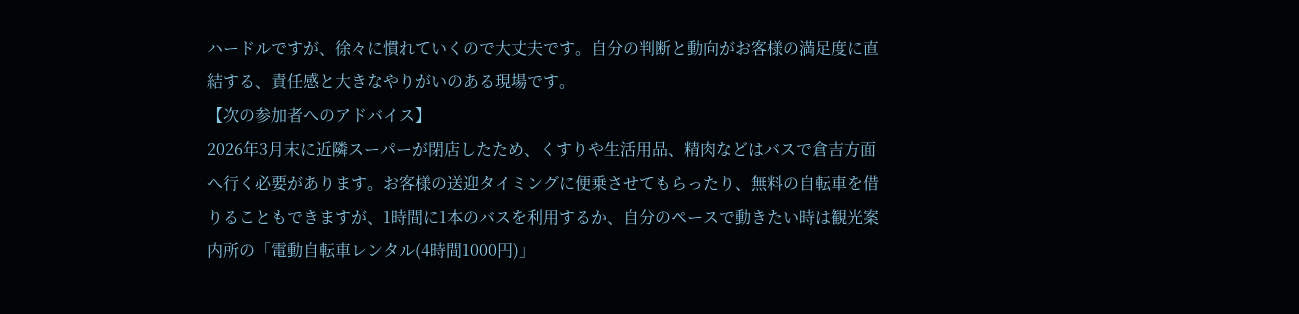ハードルですが、徐々に慣れていくので大丈夫です。自分の判断と動向がお客様の満足度に直結する、責任感と大きなやりがいのある現場です。
【次の参加者へのアドバイス】
2026年3月末に近隣スーパーが閉店したため、くすりや生活用品、精肉などはバスで倉吉方面へ行く必要があります。お客様の送迎タイミングに便乗させてもらったり、無料の自転車を借りることもできますが、1時間に1本のバスを利用するか、自分のペースで動きたい時は観光案内所の「電動自転車レンタル(4時間1000円)」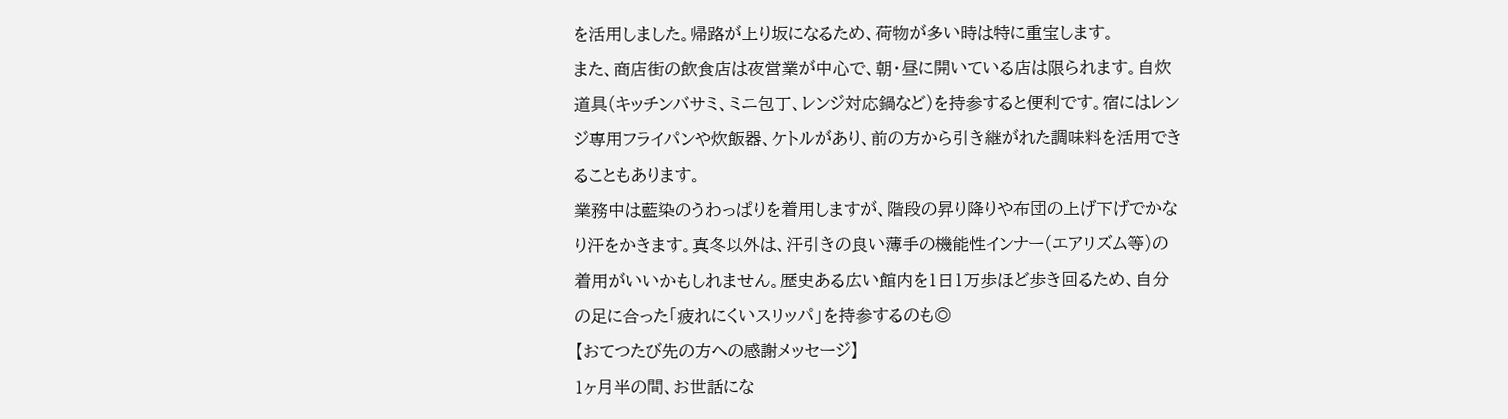を活用しました。帰路が上り坂になるため、荷物が多い時は特に重宝します。
また、商店街の飲食店は夜営業が中心で、朝・昼に開いている店は限られます。自炊道具(キッチンバサミ、ミニ包丁、レンジ対応鍋など)を持参すると便利です。宿にはレンジ専用フライパンや炊飯器、ケトルがあり、前の方から引き継がれた調味料を活用できることもあります。
業務中は藍染のうわっぱりを着用しますが、階段の昇り降りや布団の上げ下げでかなり汗をかきます。真冬以外は、汗引きの良い薄手の機能性インナー(エアリズム等)の着用がいいかもしれません。歴史ある広い館内を1日1万歩ほど歩き回るため、自分の足に合った「疲れにくいスリッパ」を持参するのも◎
【おてつたび先の方への感謝メッセージ】
1ヶ月半の間、お世話にな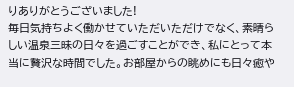りありがとうございました!
毎日気持ちよく働かせていただいただけでなく、素晴らしい温泉三昧の日々を過ごすことができ、私にとって本当に贅沢な時間でした。お部屋からの眺めにも日々癒や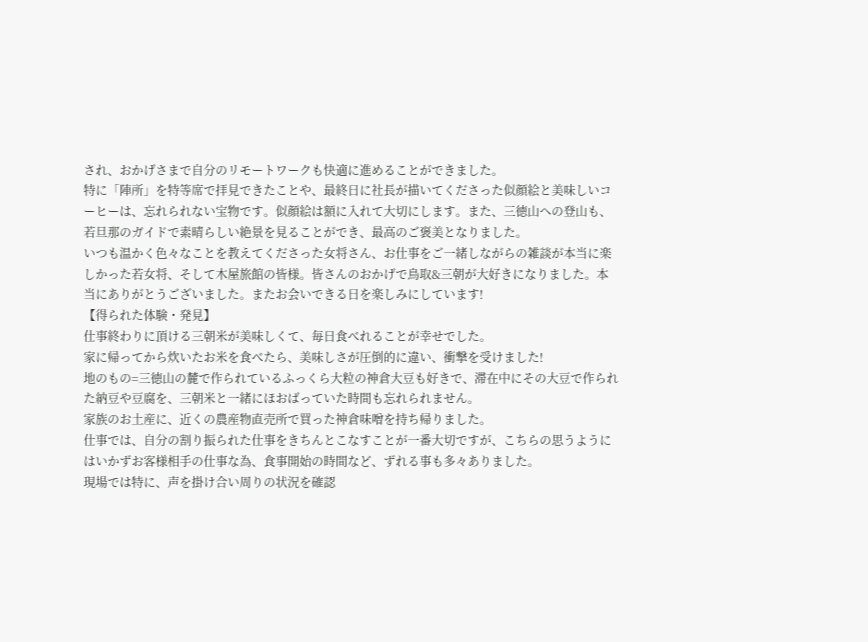され、おかげさまで自分のリモートワークも快適に進めることができました。
特に「陣所」を特等席で拝見できたことや、最終日に社長が描いてくださった似顔絵と美味しいコーヒーは、忘れられない宝物です。似顔絵は額に入れて大切にします。また、三徳山への登山も、若旦那のガイドで素晴らしい絶景を見ることができ、最高のご褒美となりました。
いつも温かく色々なことを教えてくださった女将さん、お仕事をご一緒しながらの雑談が本当に楽しかった若女将、そして木屋旅館の皆様。皆さんのおかげで鳥取&三朝が大好きになりました。本当にありがとうございました。またお会いできる日を楽しみにしています!
【得られた体験・発見】
仕事終わりに頂ける三朝米が美味しくて、毎日食べれることが幸せでした。
家に帰ってから炊いたお米を食べたら、美味しさが圧倒的に違い、衝撃を受けました!
地のもの=三徳山の麓で作られているふっくら大粒の神倉大豆も好きで、滞在中にその大豆で作られた納豆や豆腐を、三朝米と一緒にほおばっていた時間も忘れられません。
家族のお土産に、近くの農産物直売所で買った神倉味噌を持ち帰りました。
仕事では、自分の割り振られた仕事をきちんとこなすことが一番大切ですが、こちらの思うようにはいかずお客様相手の仕事な為、食事開始の時間など、ずれる事も多々ありました。
現場では特に、声を掛け合い周りの状況を確認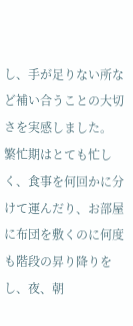し、手が足りない所など補い合うことの大切さを実感しました。
繁忙期はとても忙しく、食事を何回かに分けて運んだり、お部屋に布団を敷くのに何度も階段の昇り降りをし、夜、朝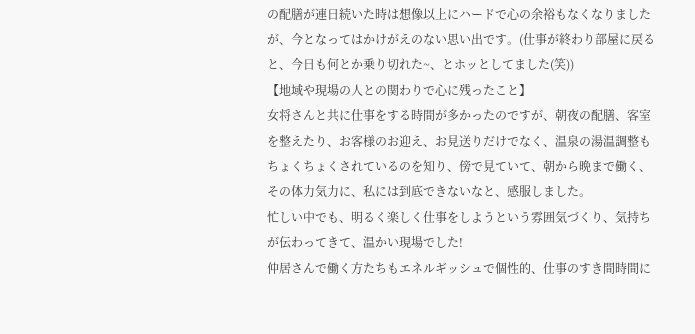の配膳が連日続いた時は想像以上にハードで心の余裕もなくなりましたが、今となってはかけがえのない思い出です。(仕事が終わり部屋に戻ると、今日も何とか乗り切れた~、とホッとしてました(笑))
【地域や現場の人との関わりで心に残ったこと】
女将さんと共に仕事をする時間が多かったのですが、朝夜の配膳、客室を整えたり、お客様のお迎え、お見送りだけでなく、温泉の湯温調整もちょくちょくされているのを知り、傍で見ていて、朝から晩まで働く、その体力気力に、私には到底できないなと、感服しました。
忙しい中でも、明るく楽しく仕事をしようという雰囲気づくり、気持ちが伝わってきて、温かい現場でした!
仲居さんで働く方たちもエネルギッシュで個性的、仕事のすき間時間に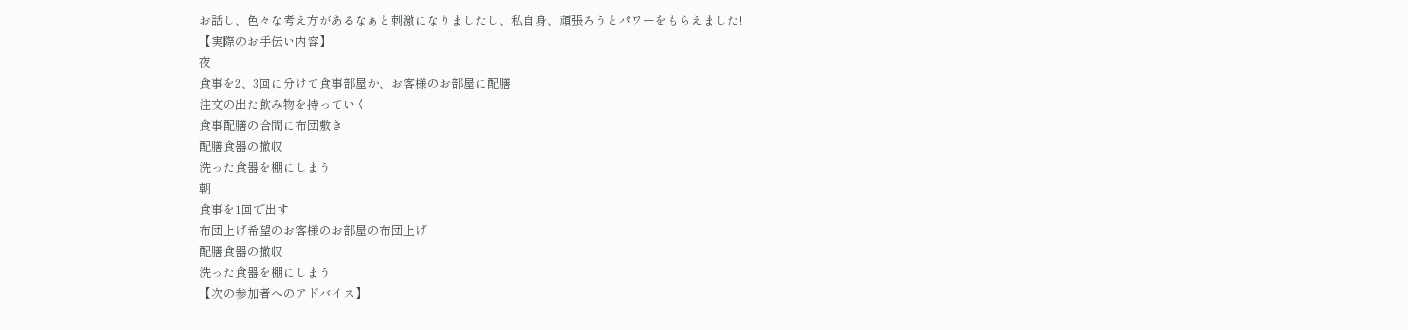お話し、色々な考え方があるなぁと刺激になりましたし、私自身、頑張ろうとパワーをもらえました!
【実際のお手伝い内容】
夜
食事を2、3回に分けて食事部屋か、お客様のお部屋に配膳
注文の出た飲み物を持っていく
食事配膳の合間に布団敷き
配膳食器の撤収
洗った食器を棚にしまう
朝
食事を1回で出す
布団上げ希望のお客様のお部屋の布団上げ
配膳食器の撤収
洗った食器を棚にしまう
【次の参加者へのアドバイス】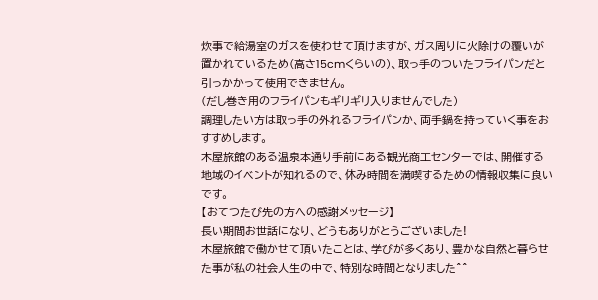炊事で給湯室のガスを使わせて頂けますが、ガス周りに火除けの覆いが置かれているため(高さ15cmくらいの)、取っ手のついたフライパンだと引っかかって使用できません。
(だし巻き用のフライパンもギリギリ入りませんでした)
調理したい方は取っ手の外れるフライパンか、両手鍋を持っていく事をおすすめします。
木屋旅館のある温泉本通り手前にある観光商工センターでは、開催する地域のイベントが知れるので、休み時間を満喫するための情報収集に良いです。
【おてつたび先の方への感謝メッセージ】
長い期間お世話になり、どうもありがとうございました!
木屋旅館で働かせて頂いたことは、学びが多くあり、豊かな自然と暮らせた事が私の社会人生の中で、特別な時間となりました^^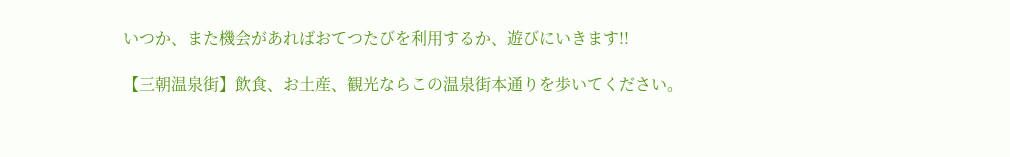いつか、また機会があればおてつたびを利用するか、遊びにいきます!!

【三朝温泉街】飲食、お土産、観光ならこの温泉街本通りを歩いてください。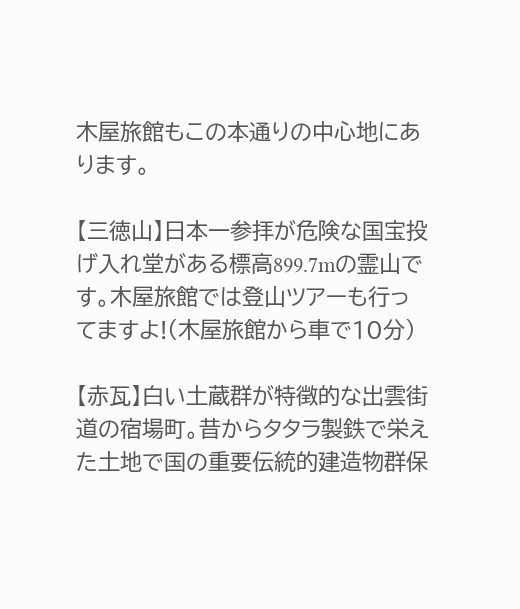木屋旅館もこの本通りの中心地にあります。

【三徳山】日本一参拝が危険な国宝投げ入れ堂がある標高899.7mの霊山です。木屋旅館では登山ツアーも行ってますよ!(木屋旅館から車で10分)

【赤瓦】白い土蔵群が特徴的な出雲街道の宿場町。昔からタタラ製鉄で栄えた土地で国の重要伝統的建造物群保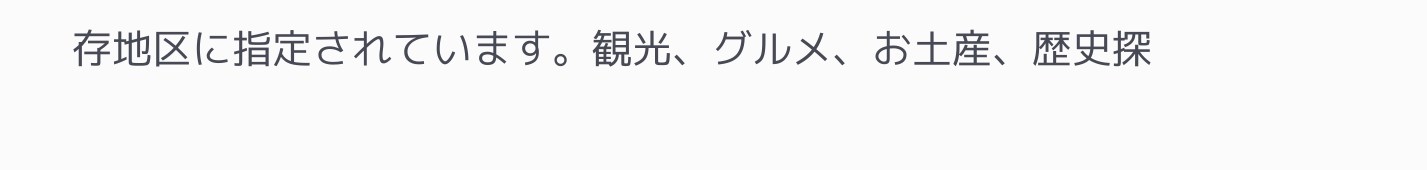存地区に指定されています。観光、グルメ、お土産、歴史探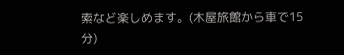索など楽しめます。(木屋旅館から車で15分)